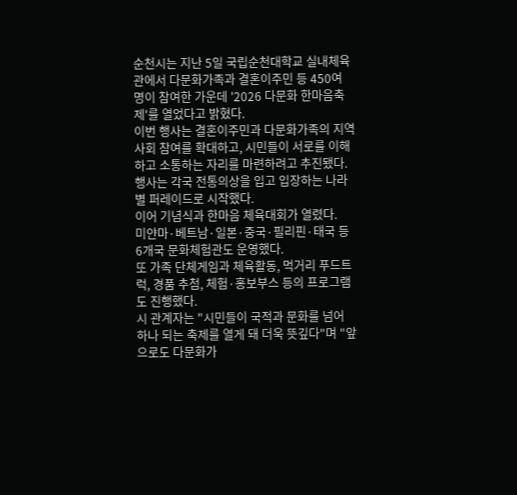순천시는 지난 5일 국립순천대학교 실내체육관에서 다문화가족과 결혼이주민 등 450여 명이 참여한 가운데 '2026 다문화 한마음축제'를 열었다고 밝혔다.
이번 행사는 결혼이주민과 다문화가족의 지역사회 참여를 확대하고, 시민들이 서로를 이해하고 소통하는 자리를 마련하려고 추진됐다.
행사는 각국 전통의상을 입고 입장하는 나라별 퍼레이드로 시작했다.
이어 기념식과 한마음 체육대회가 열렸다.
미얀마·베트남·일본·중국·필리핀·태국 등 6개국 문화체험관도 운영했다.
또 가족 단체게임과 체육활동, 먹거리 푸드트럭, 경품 추첨, 체험·홍보부스 등의 프로그램도 진행했다.
시 관계자는 "시민들이 국적과 문화를 넘어 하나 되는 축제를 열게 돼 더욱 뜻깊다"며 "앞으로도 다문화가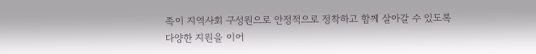족이 지역사회 구성원으로 안정적으로 정착하고 함께 살아갈 수 있도록 다양한 지원을 이어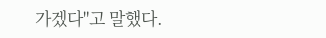가겠다"고 말했다.